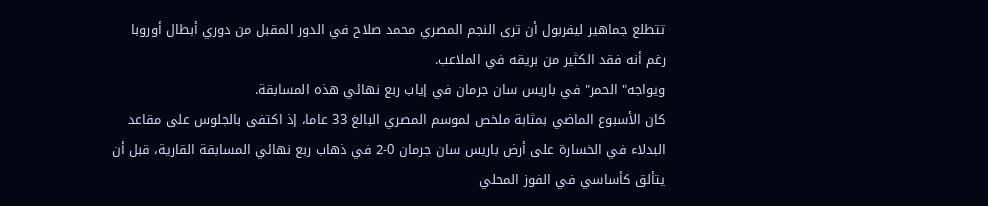تتطلع جماهير ليفربول أن ترى النجم المصري محمد صلاح في الدور المقبل من دوري أبطال أوروبا رغم أنه فقد الكثير من بريقه في الملاعب.
ويواجه" الحمر" في باريس سان جرمان في إياب ربع نهائي هذه المسابقة.
كان الأسبوع الماضي بمثابة ملخص لموسم المصري البالغ 33 عاما، إذ اكتفى بالجلوس على مقاعد البدلاء في الخسارة على أرض باريس سان جرمان 0-2 في ذهاب ربع نهائي المسابقة القارية، قبل أن يتألق كأساسي في الفوز المحلي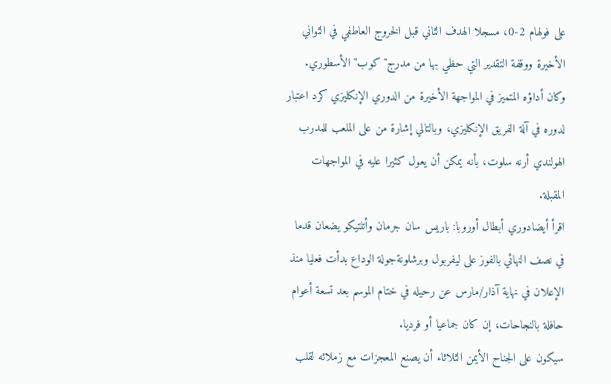على فولهام 2-0، مسجلا الهدف الثاني قبل الخروج العاطفي في الثواني الأخيرة ووقفة التقدير التي حظي بها من مدرج" كوب" الأسطوري.
وكان أداؤه المتميز في المواجهة الأخيرة من الدوري الإنكليزي كرد اعتبار لدوره في آلة الفريق الإنكليزي، وبالتالي إشارة من على الملعب للمدرب الهولندي أرنه سلوت، بأنه يمكن أن يعول كثيرا عليه في المواجهات المقبلة.
اقرأ أيضادوري أبطال أوروبا: باريس سان جرمان وأتلتيكو يضعان قدما في نصف النهائي بالفوز على ليفربول وبرشلونةجولة الوداع بدأت فعليا منذ الإعلان في نهاية آذار/مارس عن رحيله في ختام الموسم بعد تسعة أعوام حافلة بالنجاحات، إن كان جماعيا أو فرديا.
سيكون على الجناح الأيمن الثلاثاء أن يصنع المعجزات مع زملائه لقلب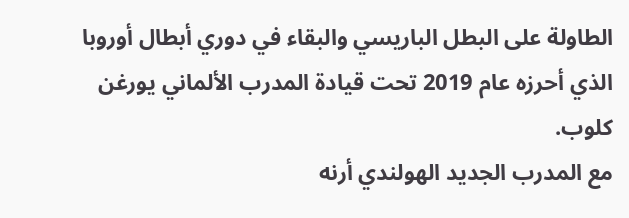الطاولة على البطل الباريسي والبقاء في دوري أبطال أوروبا الذي أحرزه عام 2019 تحت قيادة المدرب الألماني يورغن كلوب.
مع المدرب الجديد الهولندي أرنه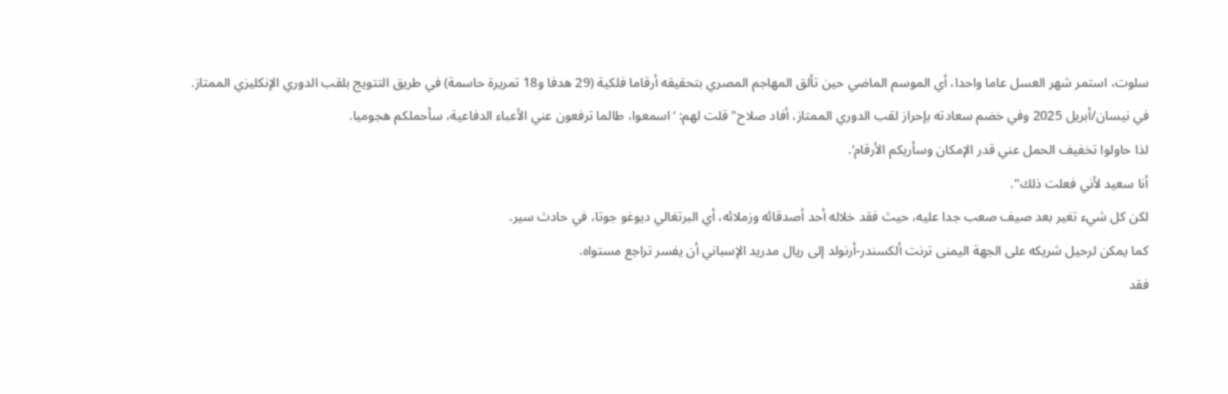سلوت، استمر شهر العسل عاما واحدا، أي الموسم الماضي حين تألق المهاجم المصري بتحقيقه أرقاما فلكية (29 هدفا و18 تمريرة حاسمة) في طريق التتويج بلقب الدوري الإنكليزي الممتاز.
في نيسان/أبريل 2025 وفي خضم سعادته بإحراز لقب الدوري الممتاز، أفاد صلاح" قلت لهم: ‘اسمعوا، طالما ترفعون عني الأعباء الدفاعية، سأحملكم هجوميا.
لذا حاولوا تخفيف الحمل عني قدر الإمكان وسأريكم الأرقام‘.
أنا سعيد لأني فعلت ذلك".
لكن كل شيء تغير بعد صيف صعب جدا عليه، حيث فقد خلاله أحد أصدقائه وزملائه، أي البرتغالي ديوغو جوتا، في حادث سير.
كما يمكن لرحيل شريكه على الجهة اليمنى ترنت ألكسندر-أرنولد إلى ريال مدريد الإسباني أن يفسر تراجع مستواه.
فقد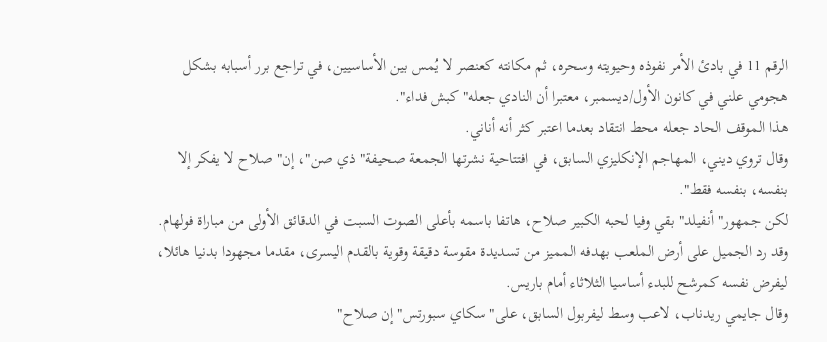الرقم 11 في بادئ الأمر نفوذه وحيويته وسحره، ثم مكانته كعنصر لا يُمس بين الأساسيين، في تراجع برر أسبابه بشكل هجومي علني في كانون الأول/ديسمبر، معتبرا أن النادي جعله" كبش فداء".
هذا الموقف الحاد جعله محط انتقاد بعدما اعتبر كثر أنه أناني.
وقال تروي ديني، المهاجم الإنكليزي السابق، في افتتاحية نشرتها الجمعة صحيفة" ذي صن"، إن" صلاح لا يفكر إلا بنفسه، بنفسه فقط".
لكن جمهور" أنفيلد" بقي وفيا لحبه الكبير صلاح، هاتفا باسمه بأعلى الصوت السبت في الدقائق الأولى من مباراة فولهام.
وقد رد الجميل على أرض الملعب بهدفه المميز من تسديدة مقوسة دقيقة وقوية بالقدم اليسرى، مقدما مجهودا بدنيا هائلا، ليفرض نفسه كمرشح للبدء أساسيا الثلاثاء أمام باريس.
وقال جايمي ريدناب، لاعب وسط ليفربول السابق، على" سكاي سبورتس" إن صلاح"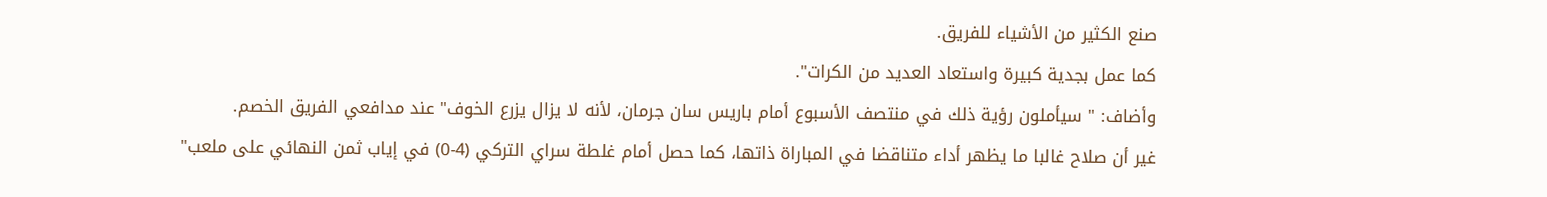صنع الكثير من الأشياء للفريق.
كما عمل بجدية كبيرة واستعاد العديد من الكرات".
وأضاف: " سيأملون رؤية ذلك في منتصف الأسبوع أمام باريس سان جرمان، لأنه لا يزال يزرع الخوف" عند مدافعي الفريق الخصم.
غير أن صلاح غالبا ما يظهر أداء متناقضا في المباراة ذاتها، كما حصل أمام غلطة سراي التركي (4-0) في إياب ثمن النهائي على ملعب"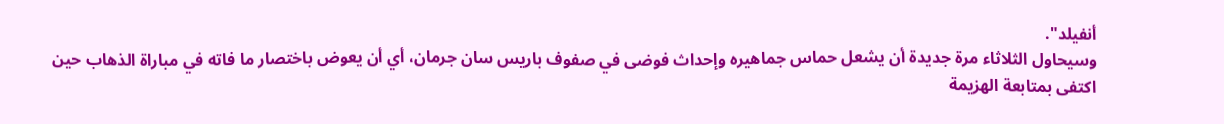أنفيلد".
وسيحاول الثلاثاء مرة جديدة أن يشعل حماس جماهيره وإحداث فوضى في صفوف باريس سان جرمان، أي أن يعوض باختصار ما فاته في مباراة الذهاب حين اكتفى بمتابعة الهزيمة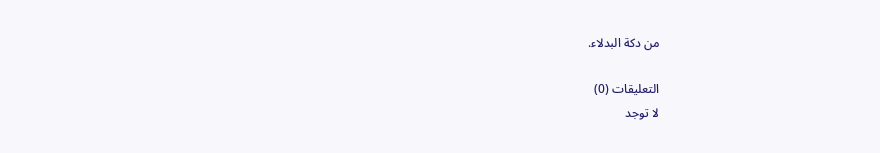من دكة البدلاء.

التعليقات (0)
لا توجد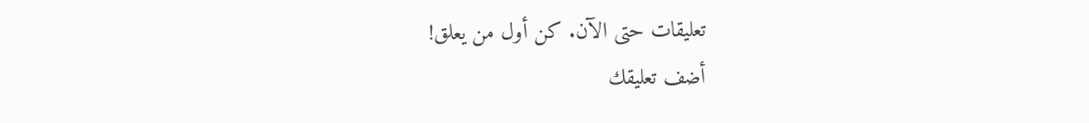تعليقات حتى الآن. كن أول من يعلق!
أضف تعليقك